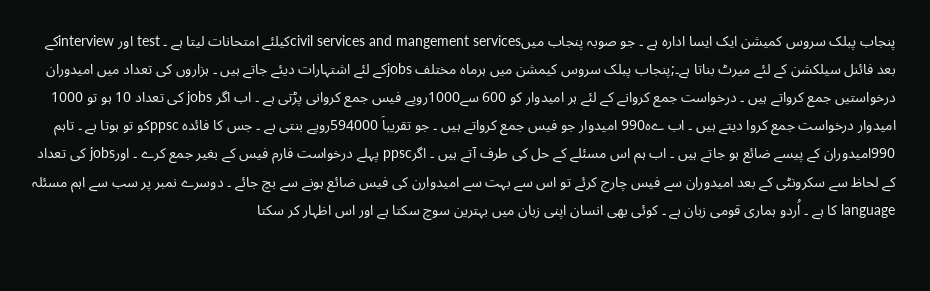پنجاب پبلک سروس کمیشن ایک ایسا ادارہ ہے ۔ جو صوبہ پنجاب میںcivil services and mangement servicesکیلئے امتحانات لیتا ہے ۔ test اور interviewکے بعد فائنل سیلکشن کے لئے میرٹ بناتا ہے۔;پنجاب پبلک سروس کیمشن میں ہرماہ مختلف jobsکے لئے اشتہارات دیئے جاتے ہیں ۔ ہزاروں کی تعداد میں امیدوران درخواستیں جمع کرواتے ہیں ۔ درخواست جمع کروانے کے لئے ہر امیدوار کو 600 سے1000روپے فیس جمع کروانی پڑتی ہے ۔ اب اگر jobs کی تعداد 10 ہو تو 1000 امیدوار درخواست جمع کروا دیتے ہیں ۔ اب ےہ990 امیدوار جو فیس جمع کرواتے ہیں ۔ جو تقریباَ 594000روپے بنتی ہے ۔ جس کا فائدہ ppscکو تو ہوتا ہے ۔ تاہم 990امیدوران کے پیسے ضائع ہو جاتے ہیں ۔ اب ہم اس مسئلے کے حل کی طرف آتے ہیں ۔ اگرppsc پہلے درخواست فارم فیس کے بغیر جمع کرے ۔ اورjobs کی تعداد کے لحاظ سے سکرونٹی کے بعد امیدوران سے فیس چارج کرئے تو اس سے بہت سے امیدوارن کی فیس ضائع ہونے سے بچ جائے ۔ دوسرے نمبر پر سب سے اہم مسئلہ language کا ہے ۔ اُردو ہماری قومی زبان ہے ۔ کوئی بھی انسان اپنی زبان میں بہترین سوچ سکتا ہے اور اس اظہار کر سکتا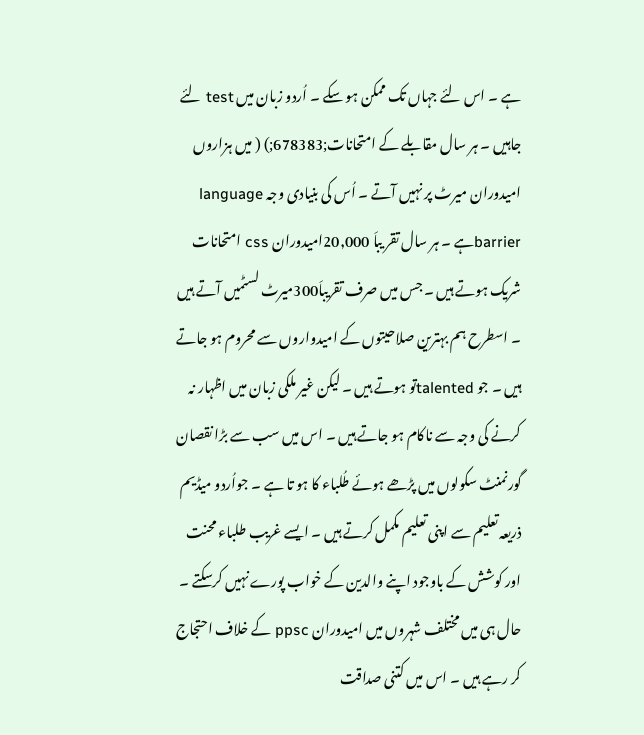ہے ۔ اس لئے جہاں تک ممکن ہو سکے ۔ اُردو زبان میں test لئے جاہیں ۔ ہر سال مقابلے کے امتحانات;678383;) ( میں ہزاروں امیدوران میرٹ پر نہیں آتے ۔ اُس کی بنیادی وجہ language barrierہے ۔ ہر سال تقر یباَ 20,000امیدوران css امتحانات شریک ہوتے ہیں ۔ جس میں صرف تقریباَ300میرٹ لسٹمیں آتے ہیں ۔ اسطرح ہم بہترین صلاحیتوں کے امیدواروں سے محروم ہو جاتے ہیں ۔ جو talentedتو ہوتے ہیں ۔ لیکن غیر ملکی زبان میں اظہار نہ کرنے کی وجہ سے ناکام ہو جاتے ہیں ۔ اس میں سب سے بڑا نقصان گورنمنٹ سکولوں میں پڑھے ہوئے طُلباء کا ہو تا ہے ۔ جواُردو میڈیم ذریعہ تعلیم سے اپنی تعلیم مکمل کرتے ہیں ۔ ایسے غریب طلباء محنت اور کوشش کے باوجود اپنے والدین کے خواب پورے نہیں کرسکتے ۔ حال ہی میں مختلف شہروں میں امیدوران ppsc کے خلاف احتجاج کر رہے ہیں ۔ اس میں کتنی صداقت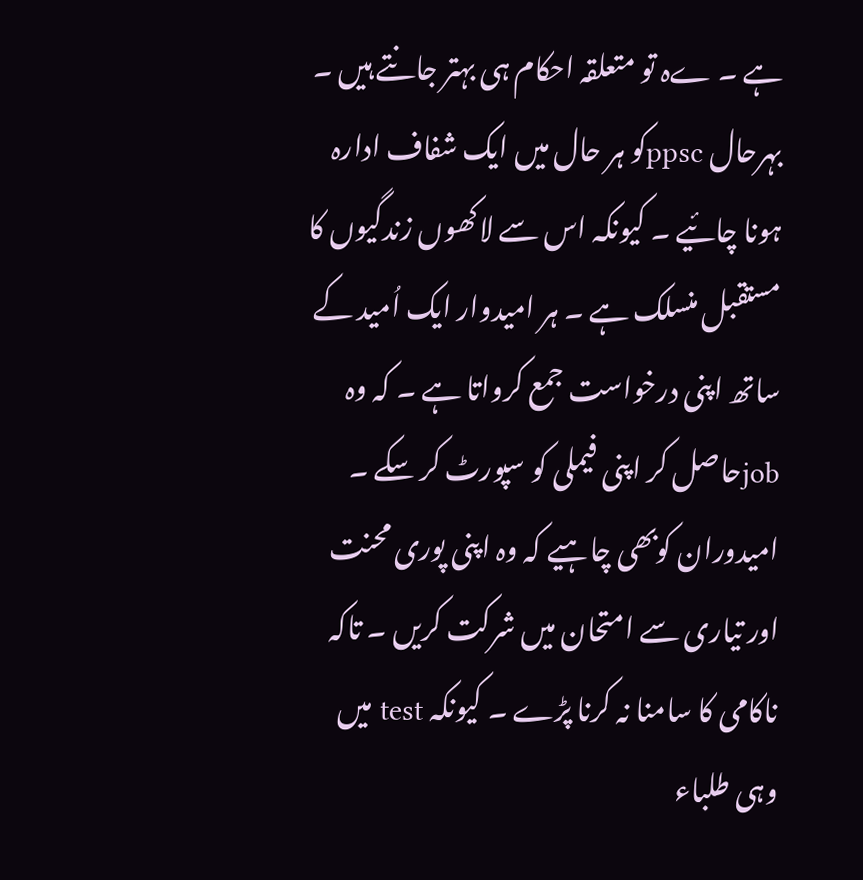ہے ۔ ےہ تو متعلقہ احکام ہی بہتر جانتے ہیں ۔ بہرحال ppscکو ہر حال میں ایک شفاف ادارہ ہونا چائیے ۔ کیونکہ اس سے لاکھوں زندگیوں کا مستقبل منسلک ہے ۔ ہر امیدوار ایک اُمید کے ساتھ اپنی درخواست جمع کرواتا ہے ۔ کہ وہ jobحاصل کر اپنی فیملی کو سپورٹ کر سکے ۔ امیدوران کوبھی چاہیے کہ وہ اپنی پوری محنت اور تیاری سے امتحان میں شرکت کریں ۔ تاکہ ناکامی کا سامنا نہ کرنا پڑے ۔ کیونکہ test میں وہی طلباء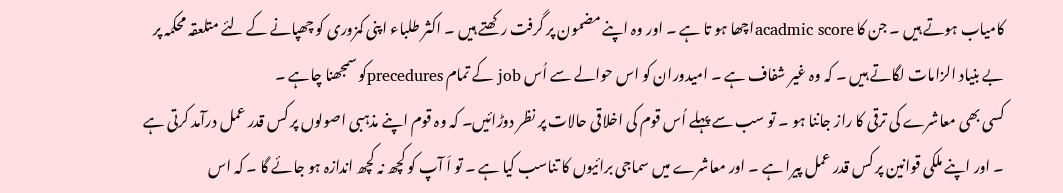کامیاب ہوتے ہیں ۔ جن کا acadmic scoreاچھا ہو تا ہے ۔ اور وہ اپنے مضمون پر گرفت رکھتے ہیں ۔ اکثر طلباء اپنی کمزوری کو چھپانے کے لئے متلعقہ محکمہ پر بے بنیاد الزامات لگاتے ہیں ۔ کہ وہ غیر شفاف ہے ۔ امیدوران کو اس حوالے سے اُس job کے تمام preceduresکو سمجھنا چاہے ۔
کسی بھی معاشرے کی ترقی کا راز جاننا ہو ۔ تو سب سے پہلے اُس قوم کی اخلاقی حالات پر نظر دوڑائیں۔ کہ وہ قوم اپنے مذہبی اصولوں پر کس قدر عمل درآمد کرتی ہے ۔ اور اپنے ملکی قوانین پر کس قدر عمل پیرا ہے ۔ اور معاشرے میں سماجی برائیوں کا تناسب کیا ہے ۔ تو اَ آپ کو کچھ نہ کچھ اندازہ ہو جائے گا ۔ کہ اس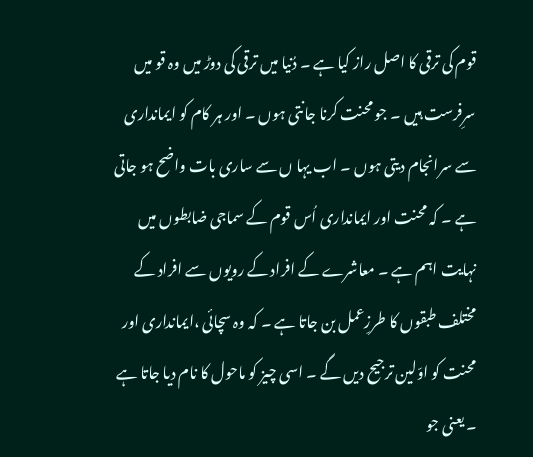قوم کی ترقی کا اصل راز کیا ہے ۔ دُنیا میں ترقی کی دوڑ میں وہ قو میں سرِفرست ہیں ۔ جو محنت کرنا جانتی ہوں ۔ اور ہر کام کو ایمانداری سے سرانجام دیتی ہوں ۔ اب یہا ں سے ساری بات واضح ہو جاتی ہے ۔ کہ محنت اور ایمانداری اُس قوم کے سماجی ضابطوں میں نہایت اہم ہے ۔ معاشرے کے افراد کے رویوں سے افراد کے مختلف طبقوں کا طرزِعمل بن جاتا ہے ۔ کہ وہ سچائی ،ایمانداری اور محنت کو اوّلین ترجیح دیں گے ۔ اسی چیز کو ماحول کا نام دیا جاتا ہے ۔ یعنی جو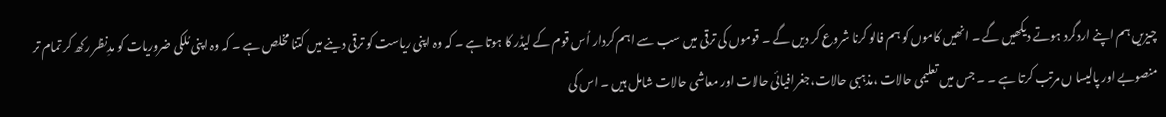چیزیں ہم اپنے اردگرد ہوتے دیکھیں گے ۔ انھیں کاموں کو ہم فالو کرنا شروع کر دیں گے ۔ قوموں کی ترقی میں سب سے اہم کردار اُس قوم کے لیڈر کا ہوتا ہے ۔ کہ وہ اپنی ریاست کو ترقی دینے میں کتنا مخلص ہے ۔ کہ وہ اپنی مُلکی ضروریات کو مدِنظر رکھ کر تمام تر منصوبے اور پالیسا ں مرتب کرتا ہے ۔ ۔ جس میں تعلیمی حالات ،مذہبی حالات،جغرافیائی حالات اور معاشی حالات شامل ہیں ۔ اس کی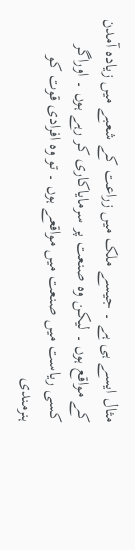مثال ایسے ہی ہے ۔ جیسے ملک میں زراعت کے شعبے میں زیادہ آمدن کے مواقع ہوں ۔ لیکن وہ صنعت پر سرمایاکاری کر رہے ہوں ۔ اوراگر کسی ریاست میں صنعت میں مواقعے ہوں ۔ تو وہ افرادی قوت کو ہنرمندی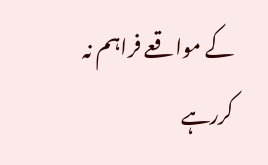کے مواقعے فراہم نہ کررہے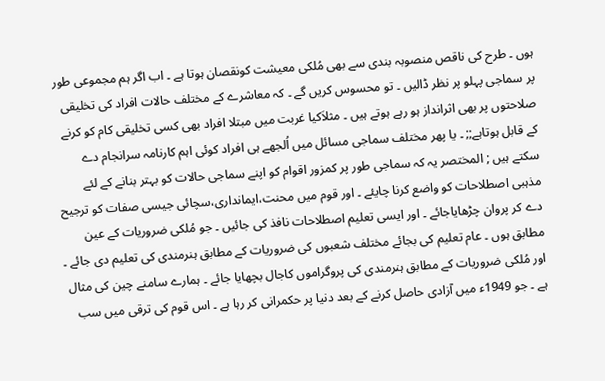ہوں ۔ طرح کی ناقص منصوبہ بندی سے بھی مُلکی معیشت کونقصان ہوتا ہے ۔ اب اگر ہم مجموعی طور پر سماجی پہلو پر نظر ڈالیں ۔ تو محسوس کریں گے ۔ کہ معاشرے کے مختلف حالات افراد کی تخلیقی صلاحتوں پر بھی اثرانداز ہو رہے ہوتے ہیں ۔ مثلاَکیا غربت میں مبتلا افراد بھی کسی تخلیقی کام کو کرنے کے قابل ہوتاہے;; ۔ یا پھر مختلف سماجی مسائل میں اُلجھے ہی افراد کوئی اہم کارنامہ سرانجام دے سکتے ہیں ; المختصر یہ کہ سماجی طور پر کمزور اقوام کو اپنے سماجی حالات کو بہتر بنانے کے لئے مذہبی اصطلاحات کو واضع کرنا چایئے ۔ اور قوم میں محنت،ایمانداری،سچائی جیسی صفات کو ترجیح دے کر پروان چڑھایاجائے ۔ اور ایسی تعلیم اصطلاحات نافذ کی جائیں ۔ جو مُلکی ضروریات کے عین مطابق ہوں ۔ عام تعلیم کی بجائے مختلف شعبوں کی ضروریات کے مطابق ہنرمندی کی تعلیم دی جائے ۔ اور مُلکی ضروریات کے مطابق ہنرمندی کی پروگراموں کاجال بچھایا جائے ۔ ہمارے سامنے چین کی مثال ہے ۔ جو 1949ء میں آزادی حاصل کرنے کے بعد دنیا پر حکمرانی کر رہا ہے ۔ اس قوم کی ترقی میں سب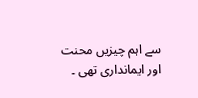سے اہم چیزیں محنت اور ایمانداری تھی ۔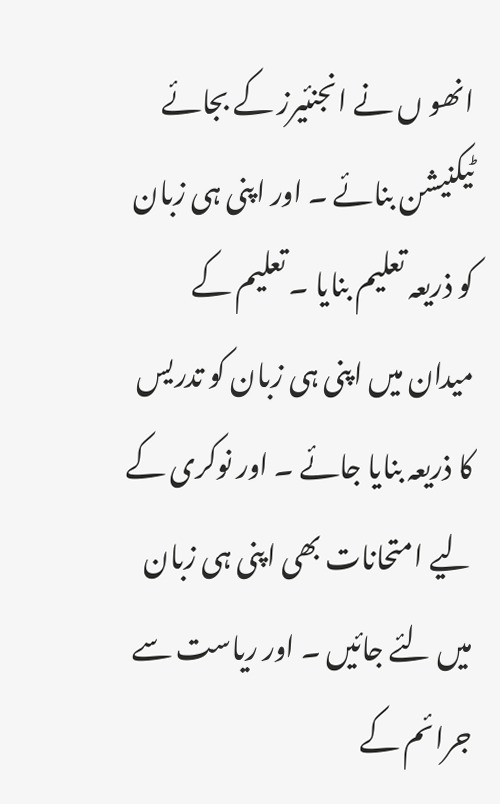انھو ں نے انجنئیرز کے بجائے ٹیکنیشن بنائے ۔ اور اپنی ہی زبان کو ذریعہ تعلیم بنایا ۔ تعلیم کے میدان میں اپنی ہی زبان کو تدریس کا ذریعہ بنایا جائے ۔ اور نوکری کے لیے امتحانات بھی اپنی ہی زبان میں لئے جائیں ۔ اور ریاست سے جرائم کے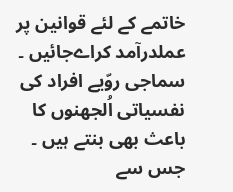خاتمے کے لئے قوانین پر عملدرآمد کراےجائیں ۔ سماجی روّیے افراد کی نفسیاتی اُلجھنوں کا باعث بھی بنتے ہیں ۔ جس سے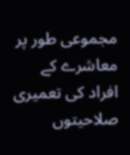مجموعی طور پر معاشرے کے افراد کی تعمیری صلاحیتوں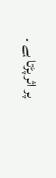پر اثر پڑتا ہے ۔